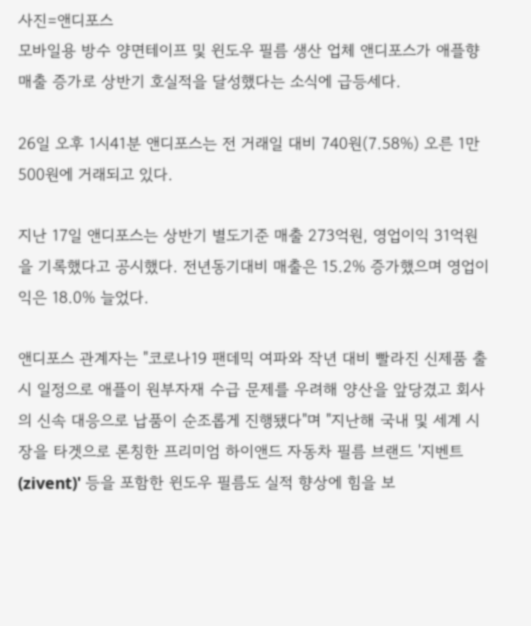사진=앤디포스
모바일용 방수 양면테이프 및 윈도우 필름 생산 업체 앤디포스가 애플향 매출 증가로 상반기 호실적을 달성했다는 소식에 급등세다.

26일 오후 1시41분 앤디포스는 전 거래일 대비 740원(7.58%) 오른 1만500원에 거래되고 있다.

지난 17일 앤디포스는 상반기 별도기준 매출 273억원, 영업이익 31억원을 기록했다고 공시했다. 전년동기대비 매출은 15.2% 증가했으며 영업이익은 18.0% 늘었다.

앤디포스 관계자는 "코로나19 팬데믹 여파와 작년 대비 빨라진 신제품 출시 일정으로 애플이 원부자재 수급 문제를 우려해 양산을 앞당겼고 회사의 신속 대응으로 납품이 순조롭게 진행됐다"며 "지난해 국내 및 세계 시장을 타겟으로 론칭한 프리미엄 하이앤드 자동차 필름 브랜드 '지벤트(zivent)' 등을 포함한 윈도우 필름도 실적 향상에 힘을 보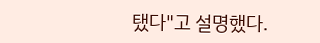탰다"고 설명했다.